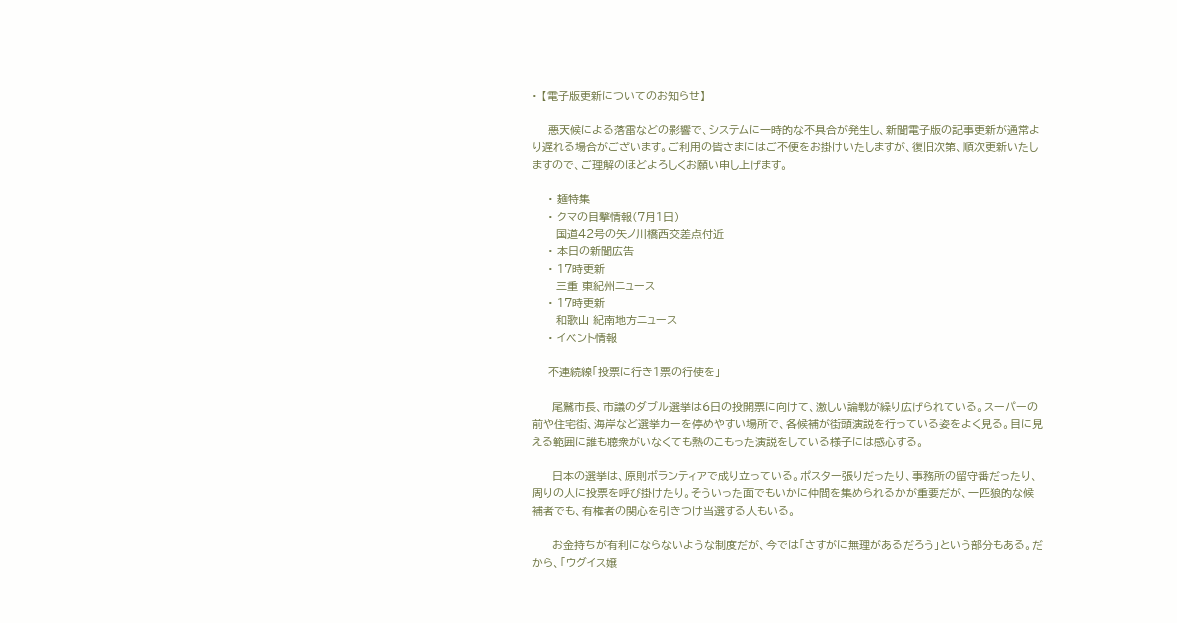• 【電子版更新についてのお知らせ】

    悪天候による落雷などの影響で、システムに一時的な不具合が発生し、新聞電子版の記事更新が通常より遅れる場合がございます。ご利用の皆さまにはご不便をお掛けいたしますが、復旧次第、順次更新いたしますので、ご理解のほどよろしくお願い申し上げます。

    • 麺特集
    • クマの目撃情報(7月1日)
      国道42号の矢ノ川橋西交差点付近
    • 本日の新聞広告
    • 17時更新
      三重 東紀州ニュース
    • 17時更新
      和歌山 紀南地方ニュース
    • イベント情報

    不連続線「投票に行き1票の行使を」

     尾鷲市長、市議のダブル選挙は6日の投開票に向けて、激しい論戦が繰り広げられている。スーパーの前や住宅街、海岸など選挙カーを停めやすい場所で、各候補が街頭演説を行っている姿をよく見る。目に見える範囲に誰も聴衆がいなくても熱のこもった演説をしている様子には感心する。

     日本の選挙は、原則ボランティアで成り立っている。ポスター張りだったり、事務所の留守番だったり、周りの人に投票を呼び掛けたり。そういった面でもいかに仲間を集められるかが重要だが、一匹狼的な候補者でも、有権者の関心を引きつけ当選する人もいる。

     お金持ちが有利にならないような制度だが、今では「さすがに無理があるだろう」という部分もある。だから、「ウグイス嬢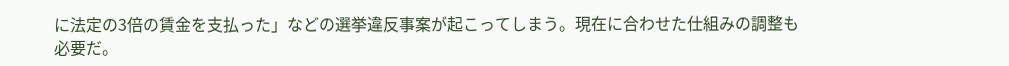に法定の3倍の賃金を支払った」などの選挙違反事案が起こってしまう。現在に合わせた仕組みの調整も必要だ。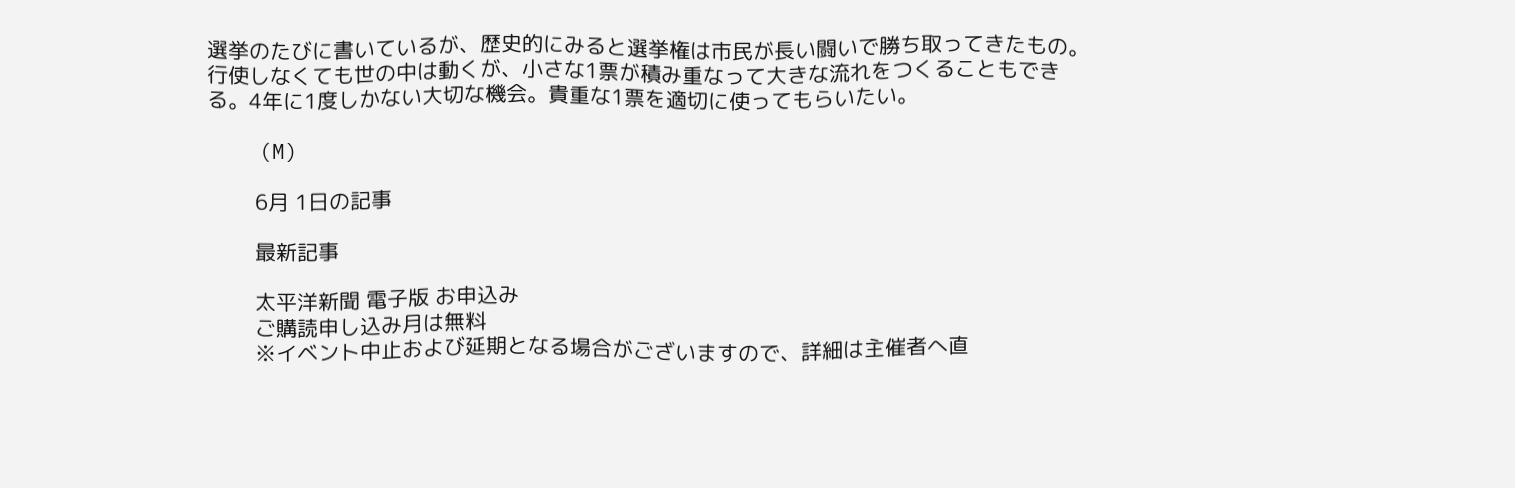選挙のたびに書いているが、歴史的にみると選挙権は市民が長い闘いで勝ち取ってきたもの。行使しなくても世の中は動くが、小さな1票が積み重なって大きな流れをつくることもできる。4年に1度しかない大切な機会。貴重な1票を適切に使ってもらいたい。

    (M)

        6月 1日の記事

        最新記事

        太平洋新聞 電子版 お申込み
        ご購読申し込み月は無料
        ※イベント中止および延期となる場合がございますので、詳細は主催者へ直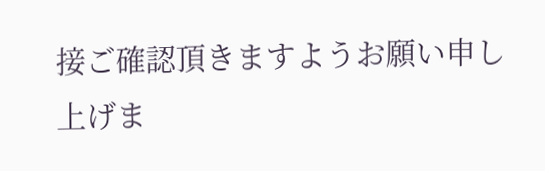接ご確認頂きますようお願い申し上げま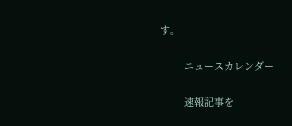す。

        ニュースカレンダー

        速報記事を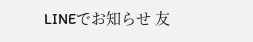LINEでお知らせ 友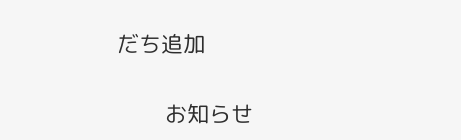だち追加

        お知らせ